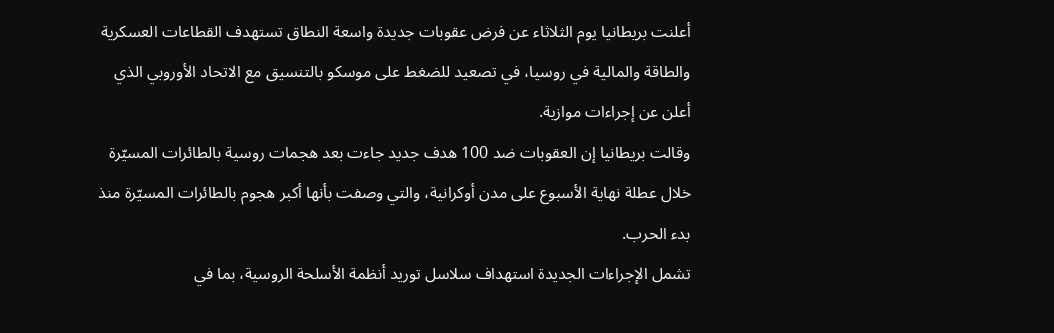أعلنت بريطانيا يوم الثلاثاء عن فرض عقوبات جديدة واسعة النطاق تستهدف القطاعات العسكرية والطاقة والمالية في روسيا، في تصعيد للضغط على موسكو بالتنسيق مع الاتحاد الأوروبي الذي أعلن عن إجراءات موازية.
وقالت بريطانيا إن العقوبات ضد 100 هدف جديد جاءت بعد هجمات روسية بالطائرات المسيّرة خلال عطلة نهاية الأسبوع على مدن أوكرانية، والتي وصفت بأنها أكبر هجوم بالطائرات المسيّرة منذ بدء الحرب.
تشمل الإجراءات الجديدة استهداف سلاسل توريد أنظمة الأسلحة الروسية، بما في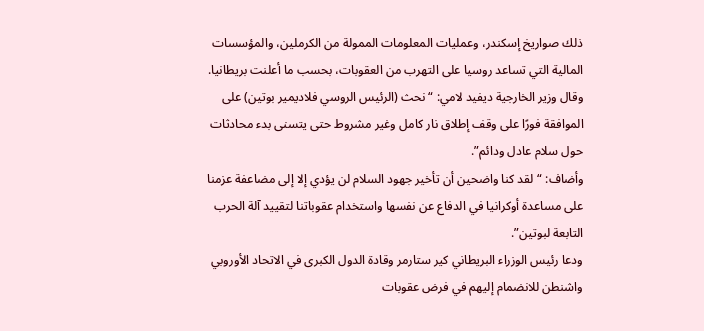ذلك صواريخ إسكندر، وعمليات المعلومات الممولة من الكرملين، والمؤسسات المالية التي تساعد روسيا على التهرب من العقوبات، بحسب ما أعلنت بريطانيا.
وقال وزير الخارجية ديفيد لامي: “نحث (الرئيس الروسي فلاديمير بوتين) على الموافقة فورًا على وقف إطلاق نار كامل وغير مشروط حتى يتسنى بدء محادثات حول سلام عادل ودائم”.
وأضاف: “لقد كنا واضحين أن تأخير جهود السلام لن يؤدي إلا إلى مضاعفة عزمنا على مساعدة أوكرانيا في الدفاع عن نفسها واستخدام عقوباتنا لتقييد آلة الحرب التابعة لبوتين”.
ودعا رئيس الوزراء البريطاني كير ستارمر وقادة الدول الكبرى في الاتحاد الأوروبي واشنطن للانضمام إليهم في فرض عقوبات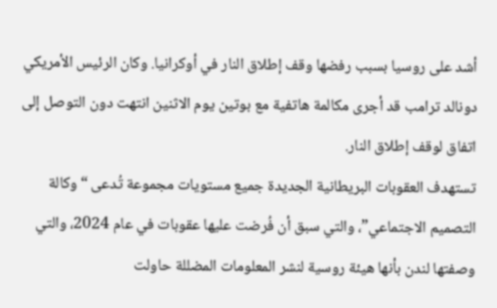أشد على روسيا بسبب رفضها وقف إطلاق النار في أوكرانيا. وكان الرئيس الأمريكي دونالد ترامب قد أجرى مكالمة هاتفية مع بوتين يوم الاثنين انتهت دون التوصل إلى اتفاق لوقف إطلاق النار.
تستهدف العقوبات البريطانية الجديدة جميع مستويات مجموعة تُدعى “وكالة التصميم الاجتماعي”، والتي سبق أن فُرضت عليها عقوبات في عام 2024، والتي وصفتها لندن بأنها هيئة روسية لنشر المعلومات المضللة حاولت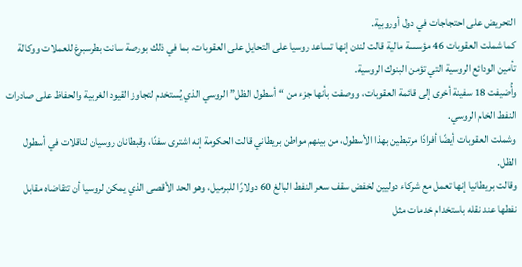التحريض على احتجاجات في دول أوروبية.
كما شملت العقوبات 46 مؤسسة مالية قالت لندن إنها تساعد روسيا على التحايل على العقوبات، بما في ذلك بورصة سانت بطرسبرغ للعملات ووكالة تأمين الودائع الروسية التي تؤمن البنوك الروسية.
وأُضيفت 18 سفينة أخرى إلى قائمة العقوبات، ووصفت بأنها جزء من “أسطول الظل” الروسي الذي يُستخدم لتجاوز القيود الغربية والحفاظ على صادرات النفط الخام الروسي.
وشملت العقوبات أيضًا أفرادًا مرتبطين بهذا الأسطول، من بينهم مواطن بريطاني قالت الحكومة إنه اشترى سفنًا، وقبطانان روسيان لناقلات في أسطول الظل.
وقالت بريطانيا إنها تعمل مع شركاء دوليين لخفض سقف سعر النفط البالغ 60 دولارًا للبرميل، وهو الحد الأقصى الذي يمكن لروسيا أن تتقاضاه مقابل نفطها عند نقله باستخدام خدمات مثل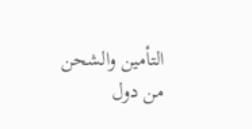التأمين والشحن من دول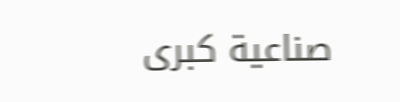صناعية كبرى